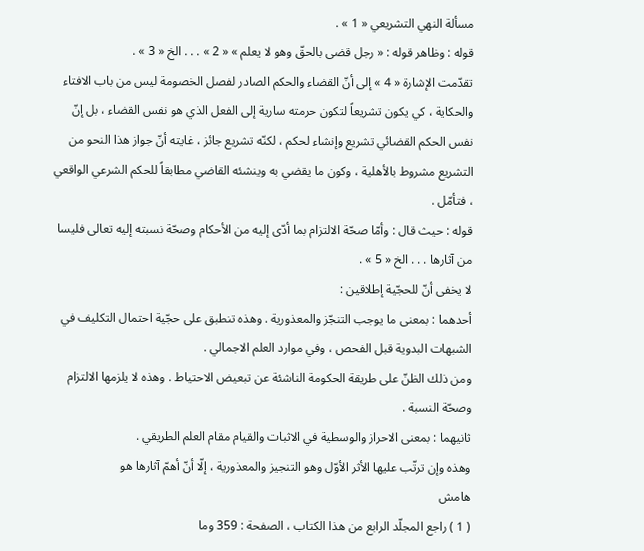مسألة النهي التشريعي « 1 » .
قوله : وظاهر قوله : « رجل قضى بالحقّ وهو لا يعلم » « 2 » . . . الخ « 3 » .
تقدّمت الإشارة « 4 » إلى أنّ القضاء والحكم الصادر لفصل الخصومة ليس من باب الافتاء والحكاية ، كي يكون تشريعاً لتكون حرمته سارية إلى الفعل الذي هو نفس القضاء ، بل إنّ نفس الحكم القضائي تشريع وإنشاء لحكم ، لكنّه تشريع جائز ، غايته أنّ جواز هذا النحو من التشريع مشروط بالأهلية ، وكون ما يقضي به وينشئه القاضي مطابقاً للحكم الشرعي الواقعي ، فتأمّل .
قوله : حيث قال : وأمّا صحّة الالتزام بما أدّى إليه من الأحكام وصحّة نسبته إليه تعالى فليسا من آثارها . . . الخ « 5 » .
لا يخفى أنّ للحجّية إطلاقين :
أحدهما : بمعنى ما يوجب التنجّز والمعذورية . وهذه تنطبق على حجّية احتمال التكليف في الشبهات البدوية قبل الفحص ، وفي موارد العلم الاجمالي .
ومن ذلك الظنّ على طريقة الحكومة الناشئة عن تبعيض الاحتياط . وهذه لا يلزمها الالتزام وصحّة النسبة .
ثانيهما : بمعنى الاحراز والوسطية في الاثبات والقيام مقام العلم الطريقي .
وهذه وإن ترتّب عليها الأثر الأوّل وهو التنجيز والمعذورية ، إلّا أنّ أهمّ آثارها هو
هامش
( 1 ) راجع المجلّد الرابع من هذا الكتاب ، الصفحة : 359 وما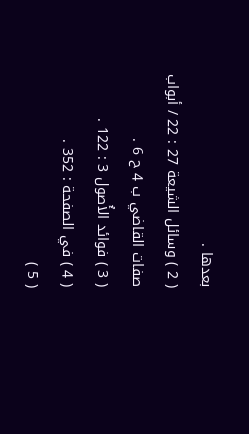بعدها .
( 2 ) وسائل الشيعة 27 : 22 / أبواب صفات القاضي ب 4 ح 6 .
( 3 ) فوائد الأُصول 3 : 122 .
( 4 ) في الصفحة : 352 .
( 5 )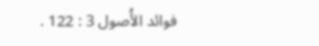فوائد الأُصول 3 : 122 .